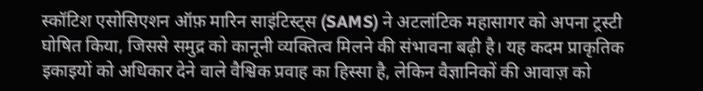स्कॉटिश एसोसिएशन ऑफ़ मारिन साइंटिस्ट्स (SAMS) ने अटलांटिक महासागर को अपना ट्रस्टी घोषित किया, जिससे समुद्र को कानूनी व्यक्तित्व मिलने की संभावना बढ़ी है। यह कदम प्राकृतिक इकाइयों को अधिकार देने वाले वैश्विक प्रवाह का हिस्सा है, लेकिन वैज्ञानिकों की आवाज़ को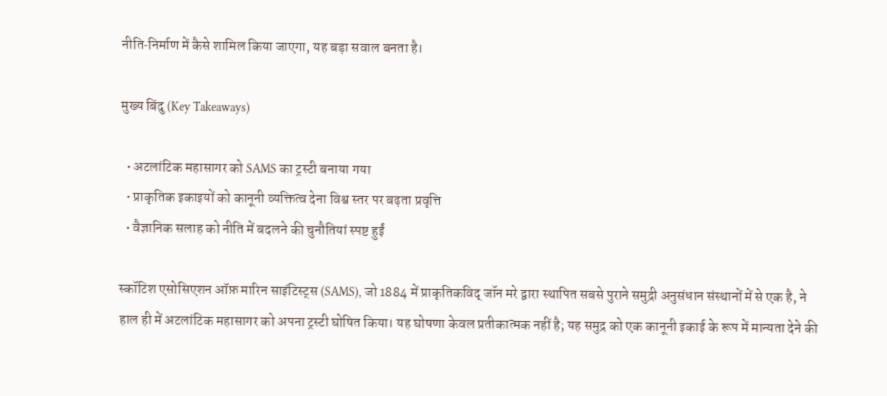नीति‑निर्माण में कैसे शामिल किया जाएगा, यह बड़ा सवाल बनता है।

मुख्य बिंदु (Key Takeaways)

  • अटलांटिक महासागर को SAMS का ट्रस्टी बनाया गया
  • प्राकृतिक इकाइयों को कानूनी व्यक्तित्व देना विश्व स्तर पर बढ़ता प्रवृत्ति
  • वैज्ञानिक सलाह को नीति में बदलने की चुनौतियां स्पष्ट हुईं

स्कॉटिश एसोसिएशन ऑफ़ मारिन साइंटिस्ट्स (SAMS), जो 1884 में प्राकृतिकविद् जॉन मरे द्वारा स्थापित सबसे पुराने समुद्री अनुसंधान संस्थानों में से एक है, ने हाल ही में अटलांटिक महासागर को अपना ट्रस्टी घोषित किया। यह घोषणा केवल प्रतीकात्मक नहीं है; यह समुद्र को एक कानूनी इकाई के रूप में मान्यता देने की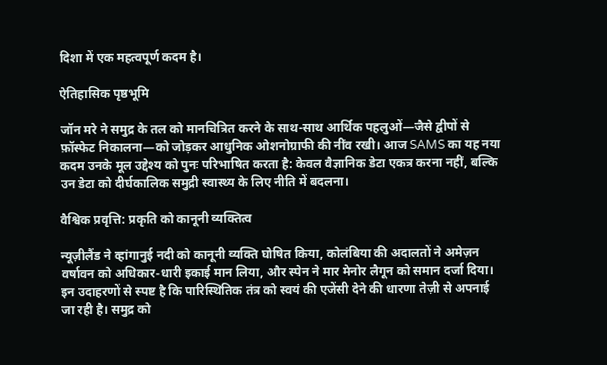दिशा में एक महत्वपूर्ण कदम है।

ऐतिहासिक पृष्ठभूमि

जॉन मरे ने समुद्र के तल को मानचित्रित करने के साथ-साथ आर्थिक पहलुओं—जैसे द्वीपों से फ़ॉस्फेट निकालना—को जोड़कर आधुनिक ओशनोग्राफी की नींव रखी। आज SAMS का यह नया कदम उनके मूल उद्देश्य को पुनः परिभाषित करता है: केवल वैज्ञानिक डेटा एकत्र करना नहीं, बल्कि उन डेटा को दीर्घकालिक समुद्री स्वास्थ्य के लिए नीति में बदलना।

वैश्विक प्रवृत्ति: प्रकृति को कानूनी व्यक्तित्व

न्यूज़ीलैंड ने व्हांगानुई नदी को कानूनी व्यक्ति घोषित किया, कोलंबिया की अदालतों ने अमेज़न वर्षावन को अधिकार‑धारी इकाई मान लिया, और स्पेन ने मार मेनोर लैगून को समान दर्जा दिया। इन उदाहरणों से स्पष्ट है कि पारिस्थितिक तंत्र को स्वयं की एजेंसी देने की धारणा तेज़ी से अपनाई जा रही है। समुद्र को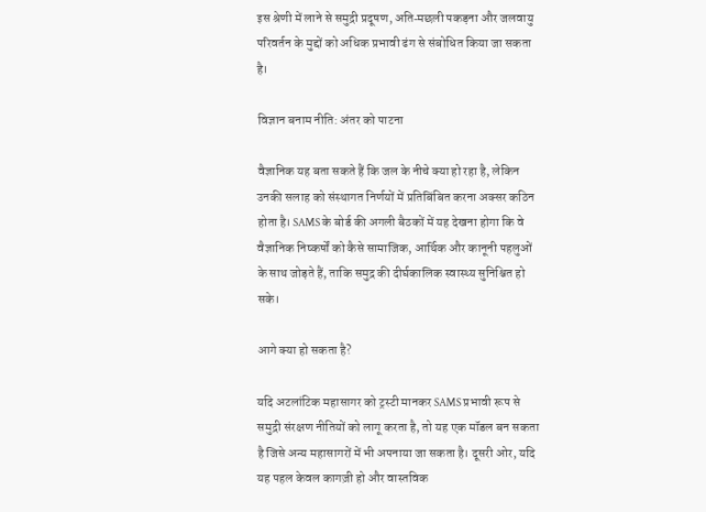इस श्रेणी में लाने से समुद्री प्रदूषण, अति‑मछली पकड़ना और जलवायु परिवर्तन के मुद्दों को अधिक प्रभावी ढंग से संबोधित किया जा सकता है।

विज्ञान बनाम नीति: अंतर को पाटना

वैज्ञानिक यह बता सकते हैं कि जल के नीचे क्या हो रहा है, लेकिन उनकी सलाह को संस्थागत निर्णयों में प्रतिबिंबित करना अक्सर कठिन होता है। SAMS के बोर्ड की अगली बैठकों में यह देखना होगा कि वे वैज्ञानिक निष्कर्षों को कैसे सामाजिक, आर्थिक और कानूनी पहलुओं के साथ जोड़ते हैं, ताकि समुद्र की दीर्घकालिक स्वास्थ्य सुनिश्चित हो सके।

आगे क्या हो सकता है?

यदि अटलांटिक महासागर को ट्रस्टी मानकर SAMS प्रभावी रूप से समुद्री संरक्षण नीतियों को लागू करता है, तो यह एक मॉडल बन सकता है जिसे अन्य महासागरों में भी अपनाया जा सकता है। दूसरी ओर, यदि यह पहल केवल कागज़ी हो और वास्तविक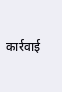कार्रवाई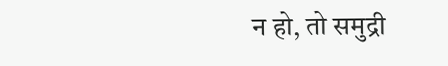न हो, तो समुद्री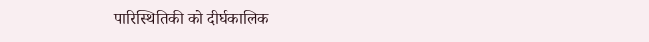पारिस्थितिकी को दीर्घकालिक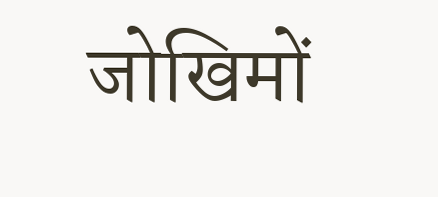जोखिमों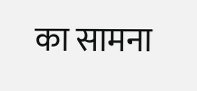का सामना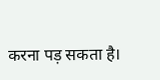करना पड़ सकता है।